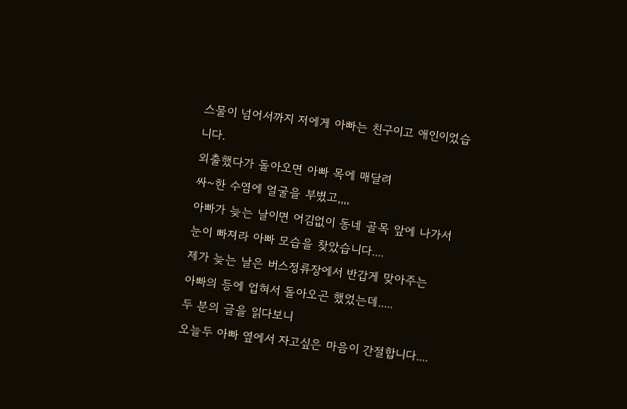스물이 넘어서까지 저에게 아빠는 친구이고 애인이었습니다.
외출했다가 돌아오면 아빠 목에 매달려
싸~한 수염에 얼굴을 부볐고,,,,
아빠가 늦는 날이면 어김없이 동네 골목 앞에 나가서
눈이 빠져라 아빠 모습을 찾았습니다....
제가 늦는 날은 버스정류장에서 반갑게 맞아주는
아빠의 등에 업혀서 돌아오곤 했었는데.....
두 분의 글을 읽다보니
오늘두 아빠 옆에서 자고싶은 마음이 간절합니다....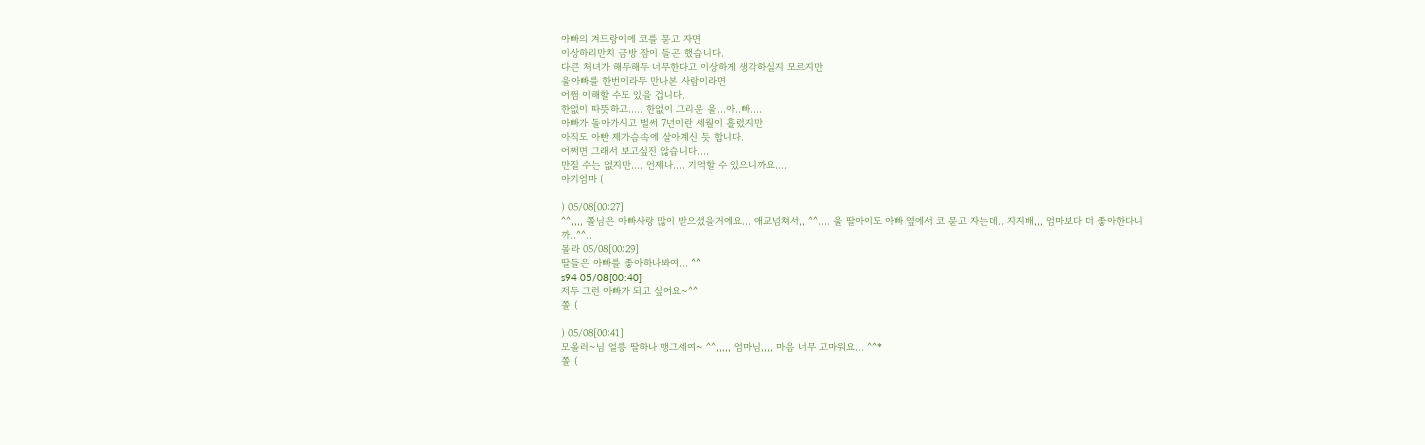아빠의 겨드랑이에 코를 묻고 자면
이상하리만치 금방 잠이 들곤 했습니다.
다큰 처녀가 해두해두 너무한다고 이상하게 생각하실지 모르지만
울아빠를 한번이라두 만나본 사람이라면
어쩜 이해할 수도 있을 겁니다.
한없이 따뜻하고..... 한없이 그리운 울...아..빠....
아빠가 돌아가시고 벌써 7년이란 세월이 흘렀지만
아직도 아빤 제가슴속에 살아계신 듯 합니다.
어쩌면 그래서 보고싶진 않습니다....
만질 수는 없지만.... 언제나.... 기억할 수 있으니까요....
아기엄마 (

) 05/08[00:27]
^^,,,, 쫄님은 아빠사랑 많이 받으셨을거에요... 애교넘쳐서,, ^^.... 울 딸아이도 아빠 옆에서 코 묻고 자는데.. 지지배,,, 엄마보다 더 좋아한다니까..^^..
몰라 05/08[00:29]
딸들은 아빠를 좋아하나봐여... ^^
s94 05/08[00:40]
저두 그런 아빠가 되고 싶어요~^^
쫄 (

) 05/08[00:41]
모올러~님 얼릉 딸하나 맹그세여~ ^^,,,,, 엄마님,,,, 마음 너무 고마워요... ^^*
쫄 (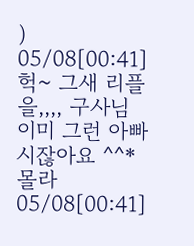) 05/08[00:41]
헉~ 그새 리플을,,,, 구사님 이미 그런 아빠시잖아요 ^^*
몰라 05/08[00:41]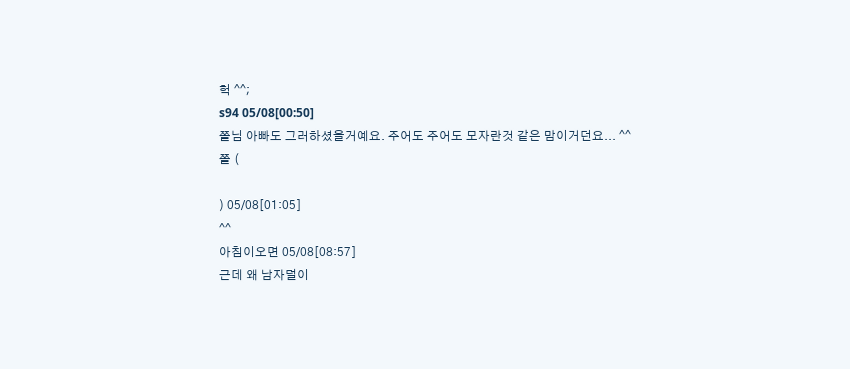헉 ^^;
s94 05/08[00:50]
쫄님 아빠도 그러하셨을거예요. 주어도 주어도 모자란것 같은 맘이거던요... ^^
쫄 (

) 05/08[01:05]
^^
아침이오면 05/08[08:57]
근데 왜 남자덜이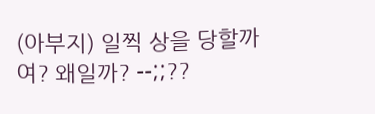(아부지) 일찍 상을 당할까여? 왜일까? --;;??